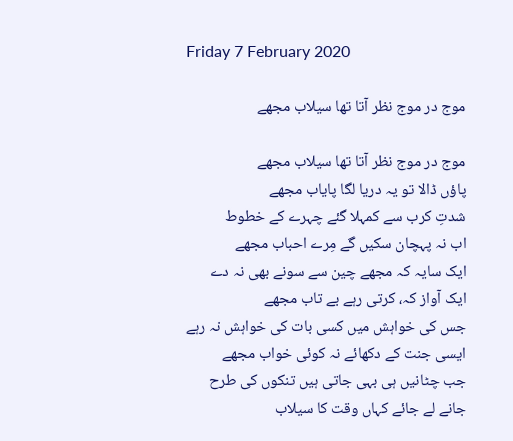Friday 7 February 2020

موج در موج نظر آتا تھا سیلاب مجھے

موج در موج نظر آتا تھا سیلاب مجھے
پاؤں ڈالا تو یہ دریا لگا پایاب مجھے
شدتِ کرب سے کمہلا گئے چہرے کے خطوط
اب نہ پہچان سکیں گے مِرے احباب مجھے
ایک سایہ کہ مجھے چین سے سونے بھی نہ دے
ایک آواز کہ، کرتی رہے بے تاب مجھے
جس کی خواہش میں کسی بات کی خواہش نہ رہے
ایسی جنت کے دکھائے نہ کوئی خواب مجھے
جب چٹانیں ہی بہی جاتی ہیں تنکوں کی طرح
جانے لے جائے کہاں وقت کا سیلاب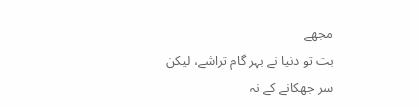مجھے
بت تو دنیا نے بہر گام تراشے، لیکن
سر جھکانے کے نہ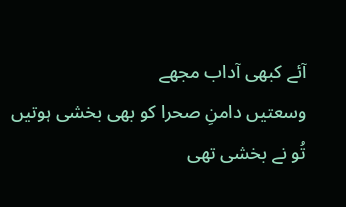آئے کبھی آداب مجھے
وسعتیں دامنِ صحرا کو بھی بخشی ہوتیں
تُو نے بخشی تھی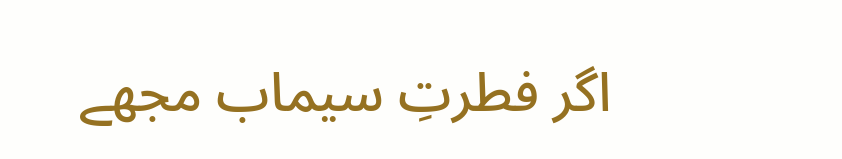اگر فطرتِ سیماب مجھے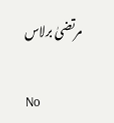مرتضیٰ برلاس

No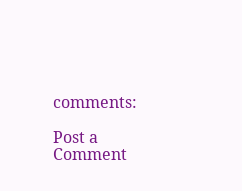comments:

Post a Comment